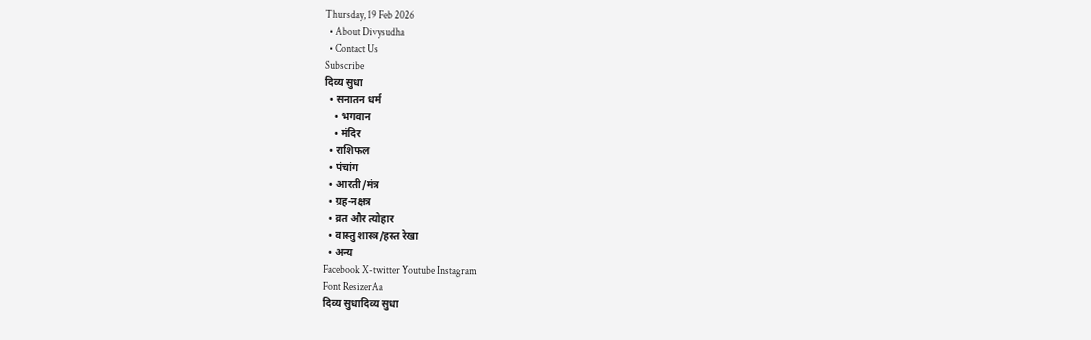Thursday, 19 Feb 2026
  • About Divysudha
  • Contact Us
Subscribe
दिव्य सुधा
  • सनातन धर्म
    • भगवान
    • मंदिर
  • राशिफल
  • पंचांग
  • आरती/मंत्र
  • ग्रह-नक्षत्र
  • व्रत और त्योहार
  • वास्तु शास्त्र/हस्त रेखा
  • अन्य
Facebook X-twitter Youtube Instagram
Font ResizerAa
दिव्य सुधादिव्य सुधा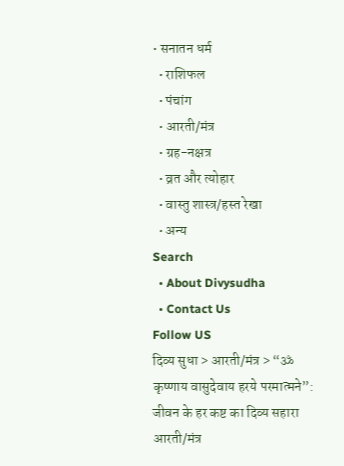• सनातन धर्म
  • राशिफल
  • पंचांग
  • आरती/मंत्र
  • ग्रह-नक्षत्र
  • व्रत और त्योहार
  • वास्तु शास्त्र/हस्त रेखा
  • अन्य
Search
  • About Divysudha
  • Contact Us
Follow US
दिव्य सुधा > आरती/मंत्र > “ॐ कृष्णाय वासुदेवाय हरये परमात्मने”: जीवन के हर कष्ट का दिव्य सहारा
आरती/मंत्र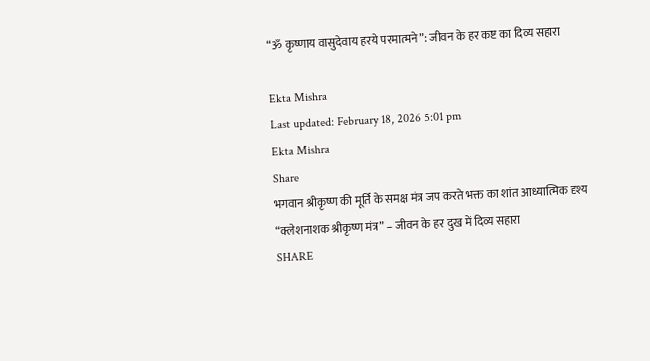“ॐ कृष्णाय वासुदेवाय हरये परमात्मने”: जीवन के हर कष्ट का दिव्य सहारा

Ekta Mishra
Last updated: February 18, 2026 5:01 pm
Ekta Mishra
Share
भगवान श्रीकृष्ण की मूर्ति के समक्ष मंत्र जप करते भक्त का शांत आध्यात्मिक दृश्य
“क्लेशनाशक श्रीकृष्ण मंत्र” – जीवन के हर दुख में दिव्य सहारा
SHARE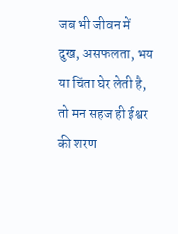जब भी जीवन में दुख, असफलता, भय या चिंता घेर लेती है, तो मन सहज ही ईश्वर की शरण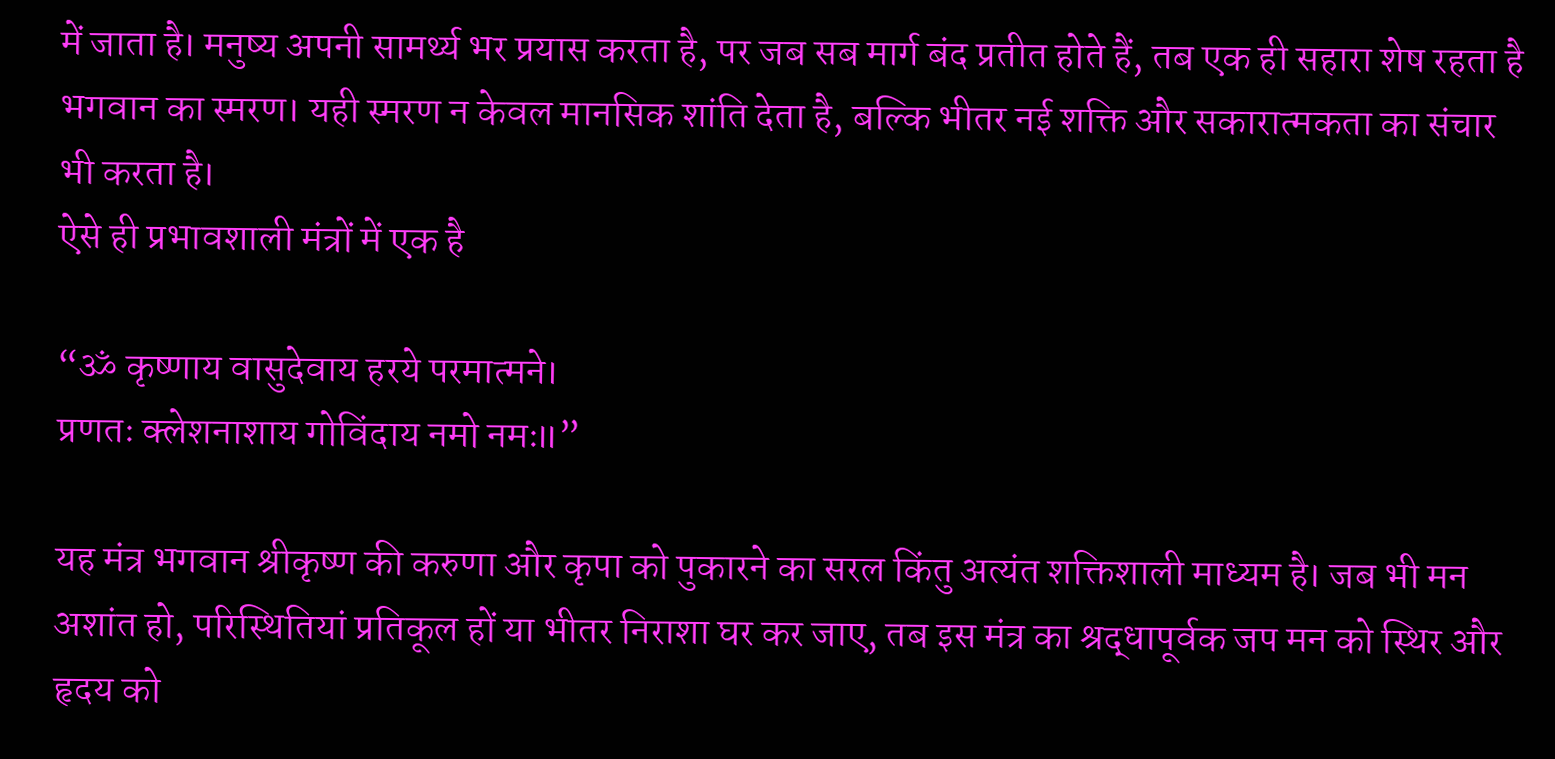में जाता है। मनुष्य अपनी सामर्थ्य भर प्रयास करता है, पर जब सब मार्ग बंद प्रतीत होते हैं, तब एक ही सहारा शेष रहता है भगवान का स्मरण। यही स्मरण न केवल मानसिक शांति देता है, बल्कि भीतर नई शक्ति और सकारात्मकता का संचार भी करता है।
ऐसे ही प्रभावशाली मंत्रों में एक है

“ॐ कृष्णाय वासुदेवाय हरये परमात्मने।
प्रणतः क्लेशनाशाय गोविंदाय नमो नमः॥”

यह मंत्र भगवान श्रीकृष्ण की करुणा और कृपा को पुकारने का सरल किंतु अत्यंत शक्तिशाली माध्यम है। जब भी मन अशांत हो, परिस्थितियां प्रतिकूल हों या भीतर निराशा घर कर जाए, तब इस मंत्र का श्रद्धापूर्वक जप मन को स्थिर और हृदय को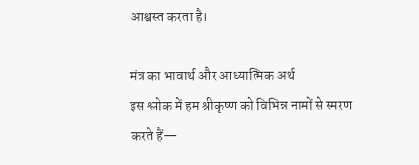आश्वस्त करता है।

मंत्र का भावार्थ और आध्यात्मिक अर्थ
इस श्लोक में हम श्रीकृष्ण को विभिन्न नामों से स्मरण करते हैं—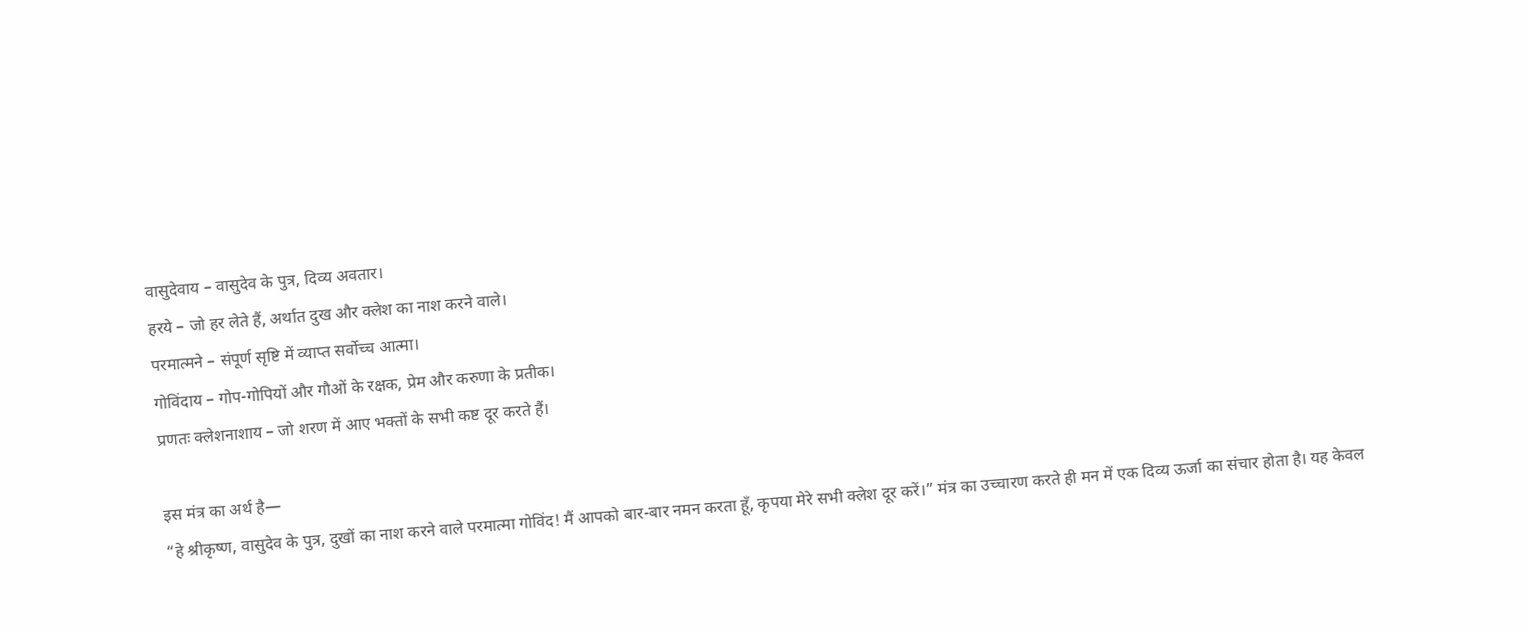वासुदेवाय – वासुदेव के पुत्र, दिव्य अवतार।
हरये – जो हर लेते हैं, अर्थात दुख और क्लेश का नाश करने वाले।
परमात्मने – संपूर्ण सृष्टि में व्याप्त सर्वोच्च आत्मा।
गोविंदाय – गोप-गोपियों और गौओं के रक्षक, प्रेम और करुणा के प्रतीक।
प्रणतः क्लेशनाशाय – जो शरण में आए भक्तों के सभी कष्ट दूर करते हैं।

इस मंत्र का अर्थ है—
“हे श्रीकृष्ण, वासुदेव के पुत्र, दुखों का नाश करने वाले परमात्मा गोविंद! मैं आपको बार-बार नमन करता हूँ, कृपया मेरे सभी क्लेश दूर करें।” मंत्र का उच्चारण करते ही मन में एक दिव्य ऊर्जा का संचार होता है। यह केवल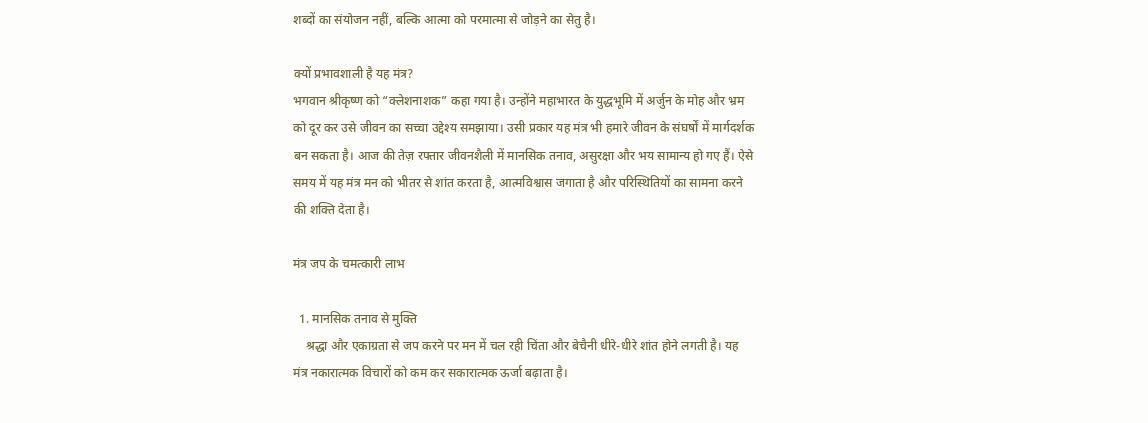शब्दों का संयोजन नहीं, बल्कि आत्मा को परमात्मा से जोड़ने का सेतु है।

क्यों प्रभावशाली है यह मंत्र?
भगवान श्रीकृष्ण को “क्लेशनाशक” कहा गया है। उन्होंने महाभारत के युद्धभूमि में अर्जुन के मोह और भ्रम को दूर कर उसे जीवन का सच्चा उद्देश्य समझाया। उसी प्रकार यह मंत्र भी हमारे जीवन के संघर्षों में मार्गदर्शक बन सकता है। आज की तेज़ रफ्तार जीवनशैली में मानसिक तनाव, असुरक्षा और भय सामान्य हो गए हैं। ऐसे समय में यह मंत्र मन को भीतर से शांत करता है, आत्मविश्वास जगाता है और परिस्थितियों का सामना करने की शक्ति देता है।

मंत्र जप के चमत्कारी लाभ

  1. मानसिक तनाव से मुक्ति
    श्रद्धा और एकाग्रता से जप करने पर मन में चल रही चिंता और बेचैनी धीरे-धीरे शांत होने लगती है। यह मंत्र नकारात्मक विचारों को कम कर सकारात्मक ऊर्जा बढ़ाता है।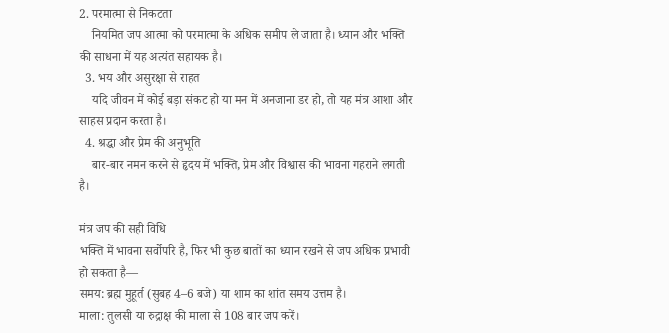2. परमात्मा से निकटता
    नियमित जप आत्मा को परमात्मा के अधिक समीप ले जाता है। ध्यान और भक्ति की साधना में यह अत्यंत सहायक है।
  3. भय और असुरक्षा से राहत
    यदि जीवन में कोई बड़ा संकट हो या मन में अनजाना डर हो, तो यह मंत्र आशा और साहस प्रदान करता है।
  4. श्रद्धा और प्रेम की अनुभूति
    बार-बार नमन करने से हृदय में भक्ति, प्रेम और विश्वास की भावना गहराने लगती है।

मंत्र जप की सही विधि
भक्ति में भावना सर्वोपरि है, फिर भी कुछ बातों का ध्यान रखने से जप अधिक प्रभावी हो सकता है—
समय: ब्रह्म मुहूर्त (सुबह 4–6 बजे) या शाम का शांत समय उत्तम है।
माला: तुलसी या रुद्राक्ष की माला से 108 बार जप करें।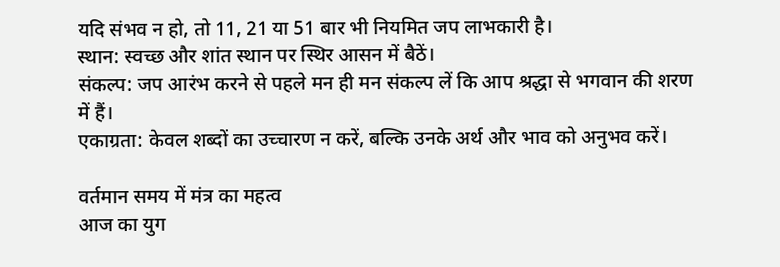यदि संभव न हो, तो 11, 21 या 51 बार भी नियमित जप लाभकारी है।
स्थान: स्वच्छ और शांत स्थान पर स्थिर आसन में बैठें।
संकल्प: जप आरंभ करने से पहले मन ही मन संकल्प लें कि आप श्रद्धा से भगवान की शरण में हैं।
एकाग्रता: केवल शब्दों का उच्चारण न करें, बल्कि उनके अर्थ और भाव को अनुभव करें।

वर्तमान समय में मंत्र का महत्व
आज का युग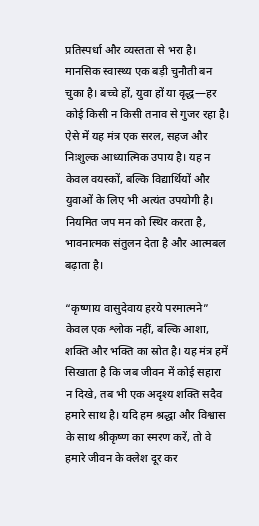प्रतिस्पर्धा और व्यस्तता से भरा है। मानसिक स्वास्थ्य एक बड़ी चुनौती बन चुका है। बच्चे हों, युवा हों या वृद्ध—हर कोई किसी न किसी तनाव से गुजर रहा है। ऐसे में यह मंत्र एक सरल, सहज और निःशुल्क आध्यात्मिक उपाय है। यह न केवल वयस्कों, बल्कि विद्यार्थियों और युवाओं के लिए भी अत्यंत उपयोगी है। नियमित जप मन को स्थिर करता है, भावनात्मक संतुलन देता है और आत्मबल बढ़ाता है।

“कृष्णाय वासुदेवाय हरये परमात्मने” केवल एक श्लोक नहीं, बल्कि आशा, शक्ति और भक्ति का स्रोत है। यह मंत्र हमें सिखाता है कि जब जीवन में कोई सहारा न दिखे, तब भी एक अदृश्य शक्ति सदैव हमारे साथ है। यदि हम श्रद्धा और विश्वास के साथ श्रीकृष्ण का स्मरण करें, तो वे हमारे जीवन के क्लेश दूर कर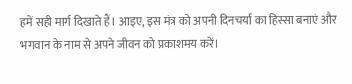हमें सही मार्ग दिखाते हैं। आइए, इस मंत्र को अपनी दिनचर्या का हिस्सा बनाएं और भगवान के नाम से अपने जीवन को प्रकाशमय करें।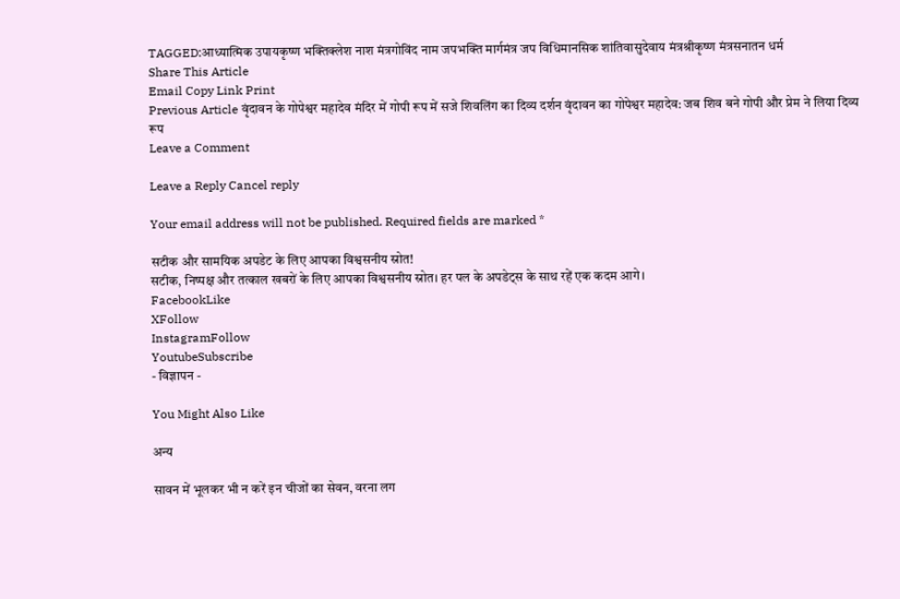TAGGED:आध्यात्मिक उपायकृष्ण भक्तिक्लेश नाश मंत्रगोविंद नाम जपभक्ति मार्गमंत्र जप विधिमानसिक शांतिवासुदेवाय मंत्रश्रीकृष्ण मंत्रसनातन धर्म
Share This Article
Email Copy Link Print
Previous Article वृंदावन के गोपेश्वर महादेव मंदिर में गोपी रूप में सजे शिवलिंग का दिव्य दर्शन वृंदावन का गोपेश्वर महादेव: जब शिव बने गोपी और प्रेम ने लिया दिव्य रूप
Leave a Comment

Leave a Reply Cancel reply

Your email address will not be published. Required fields are marked *

सटीक और सामयिक अपडेट के लिए आपका विश्वसनीय स्रोत!
सटीक, निष्पक्ष और तत्काल खबरों के लिए आपका विश्वसनीय स्रोत। हर पल के अपडेट्स के साथ रहें एक कदम आगे।
FacebookLike
XFollow
InstagramFollow
YoutubeSubscribe
- विज्ञापन -

You Might Also Like

अन्य

सावन में भूलकर भी न करें इन चीजों का सेवन, वरना लग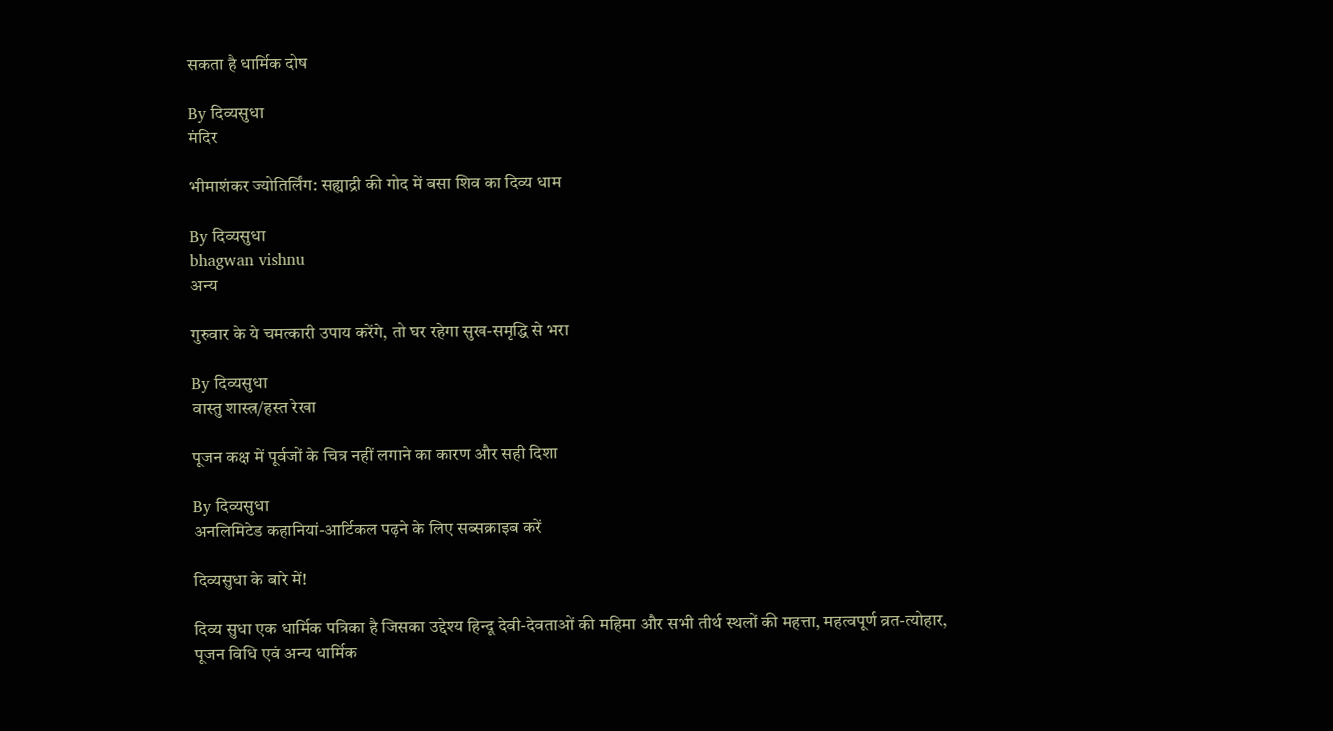सकता है धार्मिक दोष

By दिव्यसुधा
मंदिर

भीमाशंकर ज्योतिर्लिंग: सह्याद्री की गोद में बसा शिव का दिव्य धाम

By दिव्यसुधा
bhagwan vishnu
अन्य

गुरुवार के ये चमत्कारी उपाय करेंगे, तो घर रहेगा सुख-समृद्धि से भरा

By दिव्यसुधा
वास्तु शास्त्र/हस्त रेखा

पूजन कक्ष में पूर्वजों के चित्र नहीं लगाने का कारण और सही दिशा

By दिव्यसुधा
अनलिमिटेड कहानियां-आर्टिकल पढ़ने के लिए सब्सक्राइब करें

दिव्यसुधा के बारे में!

दिव्य सुधा एक धार्मिक पत्रिका है जिसका उद्देश्य हिन्दू देवी-देवताओं की महिमा और सभी तीर्थ स्थलों की महत्ता, महत्वपूर्ण व्रत-त्योहार, पूजन विधि एवं अन्य धार्मिक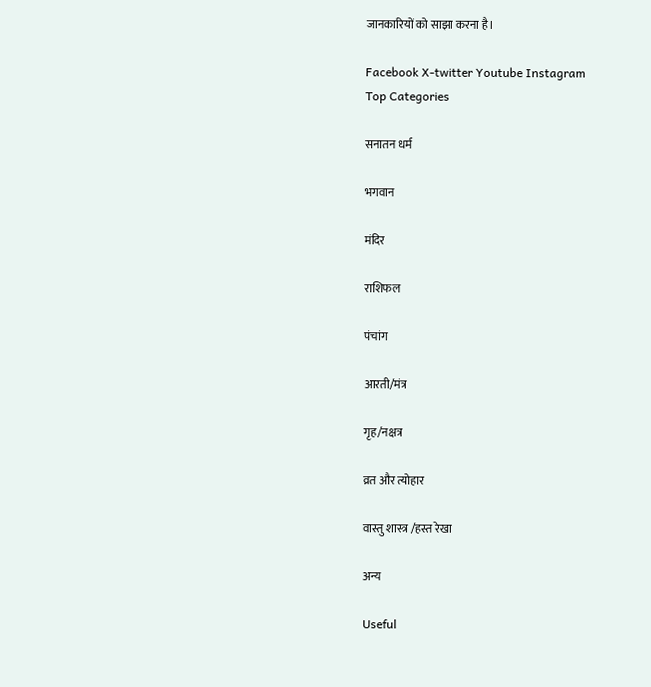जानकारियों को साझा करना है।

Facebook X-twitter Youtube Instagram
Top Categories

सनातन धर्म

भगवान

मंदिर

राशिफल

पंचांग

आरती/मंत्र

गृह/नक्षत्र

व्रत और त्योहार

वास्तु शास्त्र /हस्त रेखा

अन्य

Useful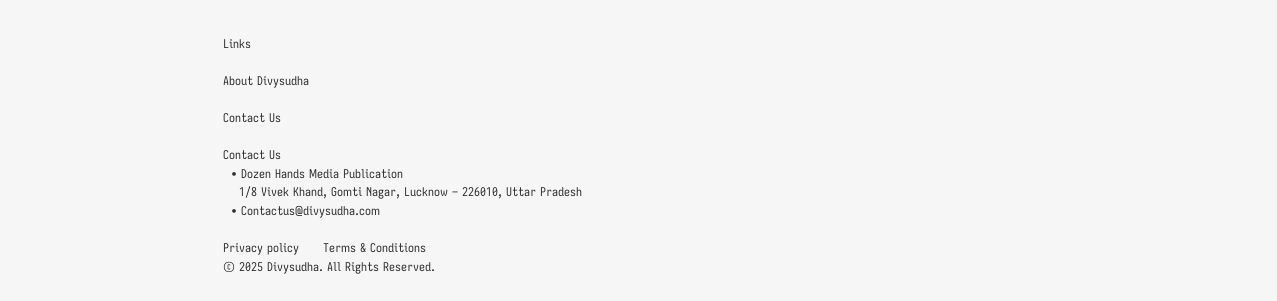Links

About Divysudha

Contact Us

Contact Us
  • Dozen Hands Media Publication
    1/8 Vivek Khand, Gomti Nagar, Lucknow – 226010, Uttar Pradesh
  • Contactus@divysudha.com

Privacy policy      Terms & Conditions
© 2025 Divysudha. All Rights Reserved.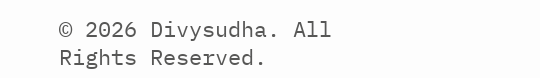© 2026 Divysudha. All Rights Reserved.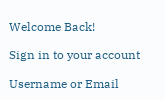Welcome Back!

Sign in to your account

Username or Email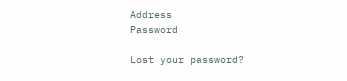Address
Password

Lost your password?